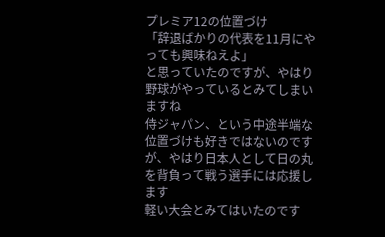プレミア12の位置づけ
「辞退ばかりの代表を11月にやっても興味ねえよ」
と思っていたのですが、やはり野球がやっているとみてしまいますね
侍ジャパン、という中途半端な位置づけも好きではないのですが、やはり日本人として日の丸を背負って戦う選手には応援します
軽い大会とみてはいたのです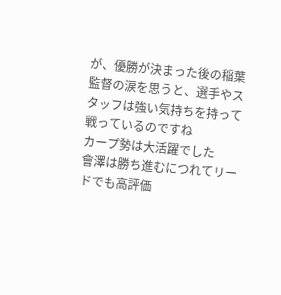が、優勝が決まった後の稲葉監督の涙を思うと、選手やスタッフは強い気持ちを持って戦っているのですね
カープ勢は大活躍でした
會澤は勝ち進むにつれてリードでも高評価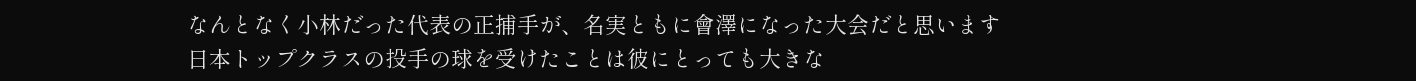なんとなく小林だった代表の正捕手が、名実ともに會澤になった大会だと思います
日本トップクラスの投手の球を受けたことは彼にとっても大きな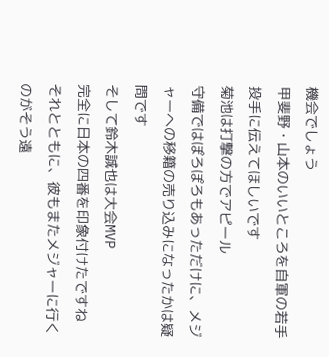機会でしょう
甲斐野・山本のいいところを自軍の若手投手に伝えてほしいです
菊池は打撃の方でアピール
守備ではぽろぽろもあっただけに、メジャーへの移籍の売り込みになったかは疑問です
そして鈴木誠也は大会MVP
完全に日本の四番を印象付けたですね
それとともに、彼もまたメジャーに行くのがそう遠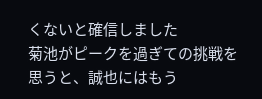くないと確信しました
菊池がピークを過ぎての挑戦を思うと、誠也にはもう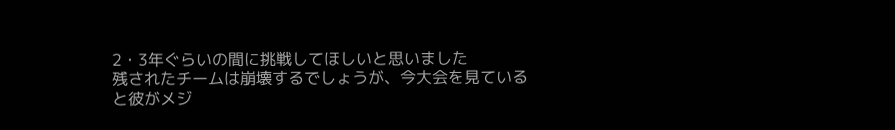2・3年ぐらいの間に挑戦してほしいと思いました
残されたチームは崩壊するでしょうが、今大会を見ていると彼がメジ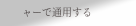ャーで通用する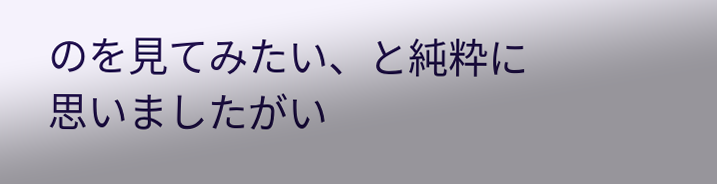のを見てみたい、と純粋に思いましたがい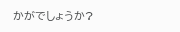かがでしょうか?